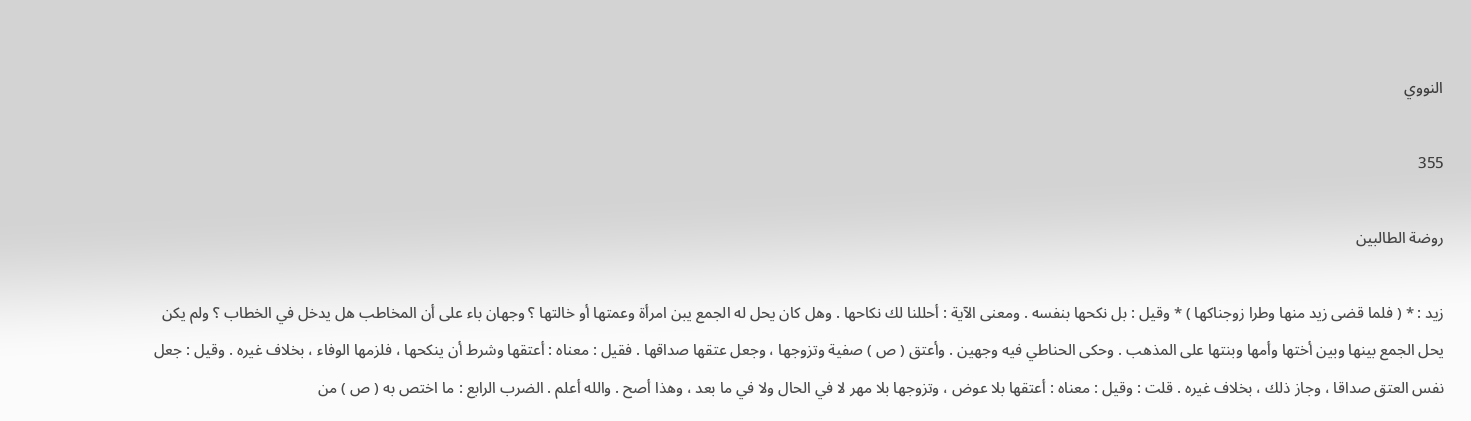النووي

355

روضة الطالبين

زيد : * ( فلما قضى زيد منها وطرا زوجناكها ) * وقيل : بل نكحها بنفسه . ومعنى الآية : أحللنا لك نكاحها . وهل كان يحل له الجمع يبن امرأة وعمتها أو خالتها ؟ وجهان باء على أن المخاطب هل يدخل في الخطاب ؟ ولم يكن يحل الجمع بينها وبين أختها وأمها وبنتها على المذهب . وحكى الحناطي فيه وجهين . وأعتق ( ص ) صفية وتزوجها ، وجعل عتقها صداقها . فقيل : معناه : أعتقها وشرط أن ينكحها ، فلزمها الوفاء ، بخلاف غيره . وقيل : جعل نفس العتق صداقا ، وجاز ذلك ، بخلاف غيره . قلت : وقيل : معناه : أعتقها بلا عوض ، وتزوجها بلا مهر لا في الحال ولا في ما بعد ، وهذا أصح . والله أعلم . الضرب الرابع : ما اختص به ( ص ) من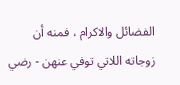الفضائل والاكرام ، فمنه أن زوجاته اللاتي توفي عنهن - رضي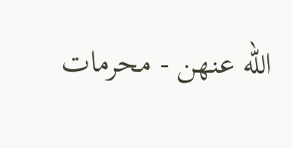الله عنهن - محرمات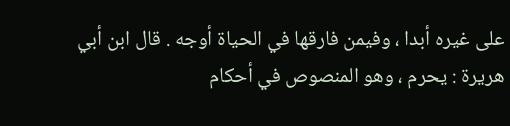على غيره أبدا ، وفيمن فارقها في الحياة أوجه . قال ابن أبي هريرة : يحرم ، وهو المنصوص في أحكام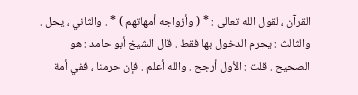القرآن ، لقول الله تعالى : * ( وأزواجه أمهاتهم ) * . والثاني ، يحل . والثالث : يحرم الدخول بها فقط . قال الشيخ أبو حامد : هو الصحيح . قلت : الأول أرجح . والله أعلم . فإن حرمنا ، ففي أمة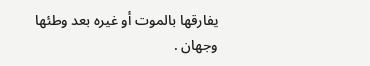يفارقها بالموت أو غيره بعد وطئها وجهان .